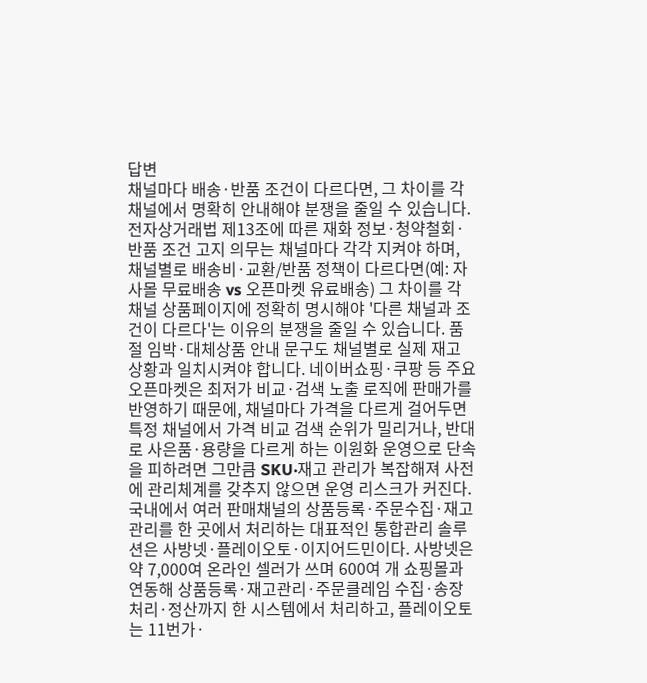답변
채널마다 배송·반품 조건이 다르다면, 그 차이를 각 채널에서 명확히 안내해야 분쟁을 줄일 수 있습니다. 전자상거래법 제13조에 따른 재화 정보·청약철회·반품 조건 고지 의무는 채널마다 각각 지켜야 하며, 채널별로 배송비·교환/반품 정책이 다르다면(예: 자사몰 무료배송 vs 오픈마켓 유료배송) 그 차이를 각 채널 상품페이지에 정확히 명시해야 '다른 채널과 조건이 다르다'는 이유의 분쟁을 줄일 수 있습니다. 품절 임박·대체상품 안내 문구도 채널별로 실제 재고 상황과 일치시켜야 합니다. 네이버쇼핑·쿠팡 등 주요 오픈마켓은 최저가 비교·검색 노출 로직에 판매가를 반영하기 때문에, 채널마다 가격을 다르게 걸어두면 특정 채널에서 가격 비교 검색 순위가 밀리거나, 반대로 사은품·용량을 다르게 하는 이원화 운영으로 단속을 피하려면 그만큼 SKU·재고 관리가 복잡해져 사전에 관리체계를 갖추지 않으면 운영 리스크가 커진다. 국내에서 여러 판매채널의 상품등록·주문수집·재고관리를 한 곳에서 처리하는 대표적인 통합관리 솔루션은 사방넷·플레이오토·이지어드민이다. 사방넷은 약 7,000여 온라인 셀러가 쓰며 600여 개 쇼핑몰과 연동해 상품등록·재고관리·주문클레임 수집·송장처리·정산까지 한 시스템에서 처리하고, 플레이오토는 11번가·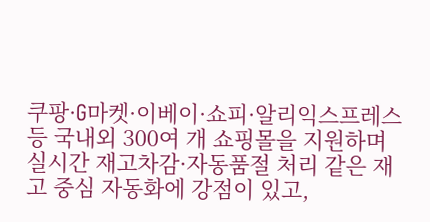쿠팡·G마켓·이베이·쇼피·알리익스프레스 등 국내외 300여 개 쇼핑몰을 지원하며 실시간 재고차감·자동품절 처리 같은 재고 중심 자동화에 강점이 있고,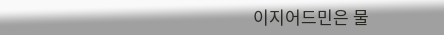이지어드민은 물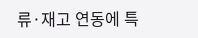류·재고 연동에 특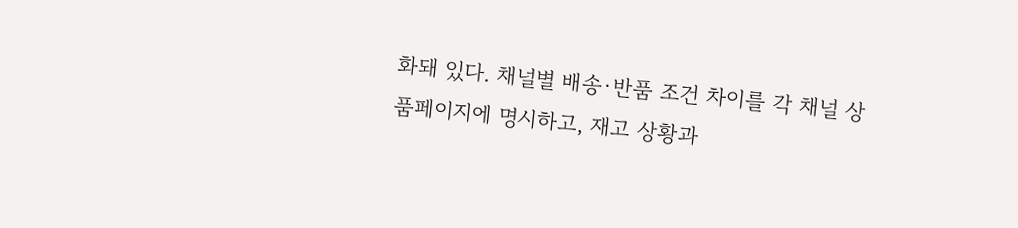화돼 있다. 채널별 배송·반품 조건 차이를 각 채널 상품페이지에 명시하고, 재고 상황과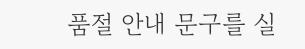품절 안내 문구를 실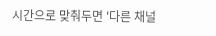시간으로 맞춰두면 '다른 채널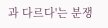과 다르다'는 분쟁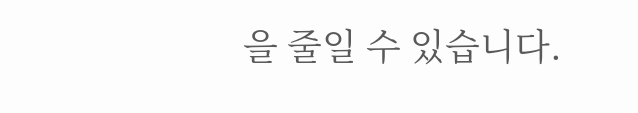을 줄일 수 있습니다.